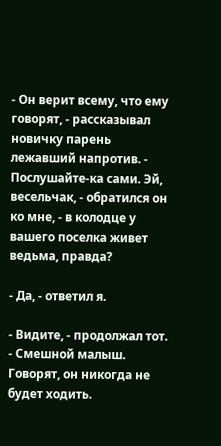- Он верит всему, что ему говорят, - рассказывал новичку парень лежавший напротив. - Послушайте-ка сами. Эй, весельчак, - обратился он ко мне, - в колодце у вашего поселка живет ведьма, правда?

- Да, - ответил я.

- Видите, - продолжал тот. - Смешной малыш. Говорят, он никогда не будет ходить.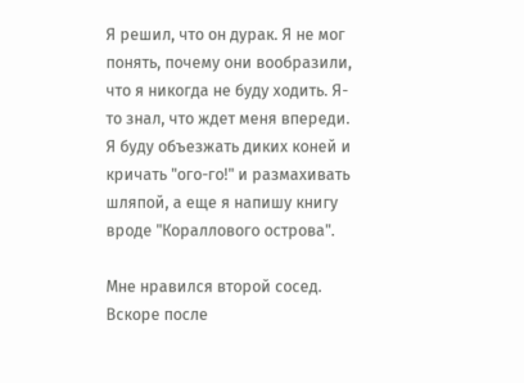Я решил, что он дурак. Я не мог понять, почему они вообразили, что я никогда не буду ходить. Я-то знал, что ждет меня впереди. Я буду объезжать диких коней и кричать "ого-го!" и размахивать шляпой, а еще я напишу книгу вроде "Кораллового острова".

Мне нравился второй сосед. Вскоре после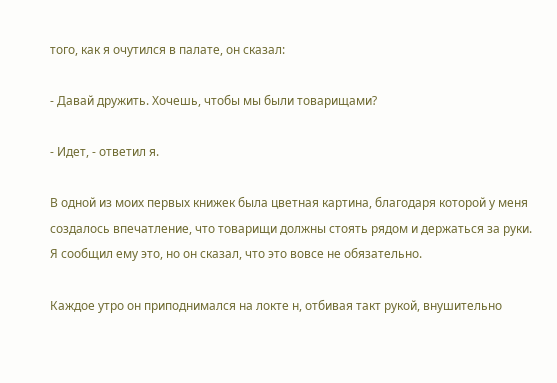того, как я очутился в палате, он сказал:

- Давай дружить. Хочешь, чтобы мы были товарищами?

- Идет, - ответил я.

В одной из моих первых книжек была цветная картина, благодаря которой у меня создалось впечатление, что товарищи должны стоять рядом и держаться за руки. Я сообщил ему это, но он сказал, что это вовсе не обязательно.

Каждое утро он приподнимался на локте н, отбивая такт рукой, внушительно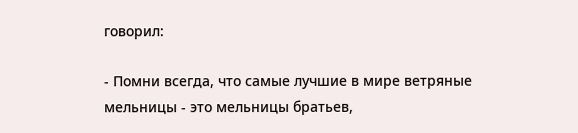говорил:

- Помни всегда, что самые лучшие в мире ветряные мельницы - это мельницы братьев,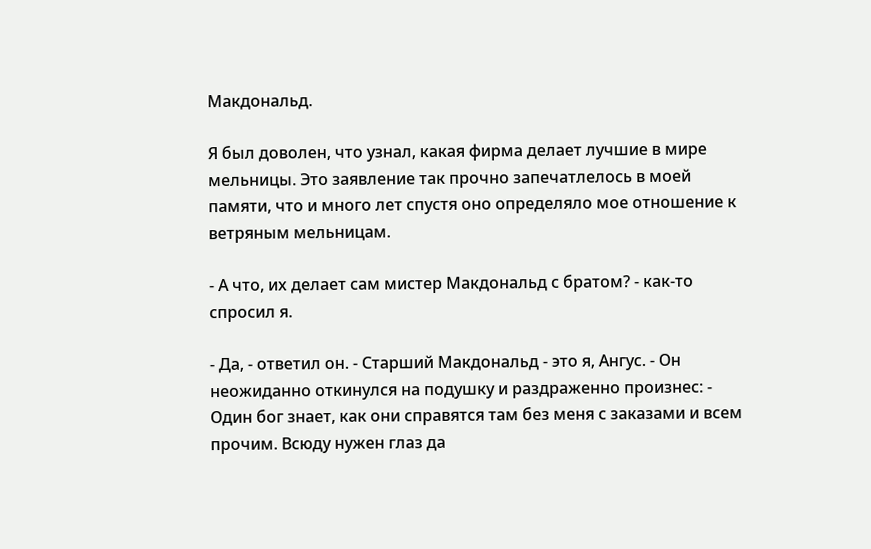Макдональд.

Я был доволен, что узнал, какая фирма делает лучшие в мире мельницы. Это заявление так прочно запечатлелось в моей памяти, что и много лет спустя оно определяло мое отношение к ветряным мельницам.

- А что, их делает сам мистер Макдональд с братом? - как-то спросил я.

- Да, - ответил он. - Старший Макдональд - это я, Ангус. - Он неожиданно откинулся на подушку и раздраженно произнес: - Один бог знает, как они справятся там без меня с заказами и всем прочим. Всюду нужен глаз да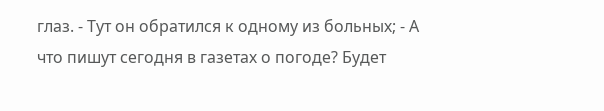глаз. - Тут он обратился к одному из больных; - А что пишут сегодня в газетах о погоде? Будет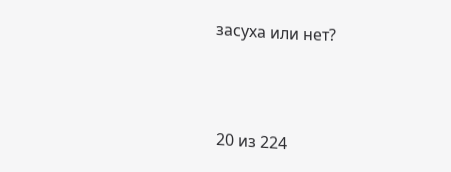засуха или нет?



20 из 224